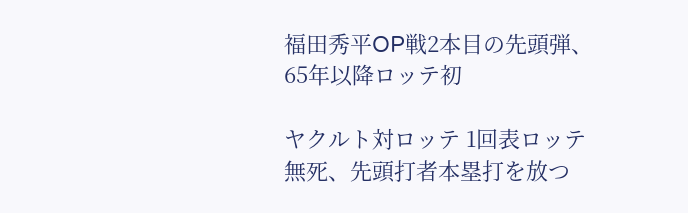福田秀平OP戦2本目の先頭弾、65年以降ロッテ初

ヤクルト対ロッテ 1回表ロッテ無死、先頭打者本塁打を放つ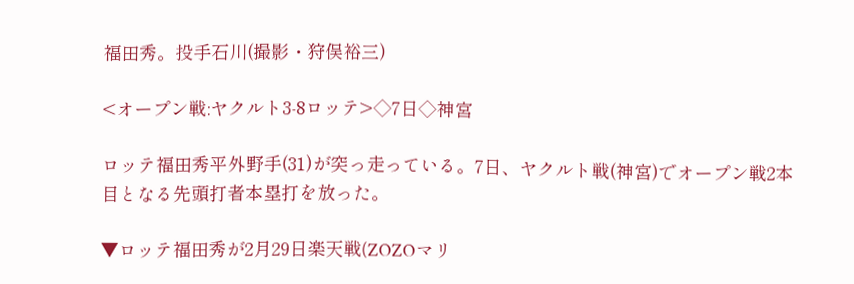福田秀。投手石川(撮影・狩俣裕三)

<オープン戦:ヤクルト3-8ロッテ>◇7日◇神宮

ロッテ福田秀平外野手(31)が突っ走っている。7日、ヤクルト戦(神宮)でオープン戦2本目となる先頭打者本塁打を放った。

▼ロッテ福田秀が2月29日楽天戦(ZOZOマリ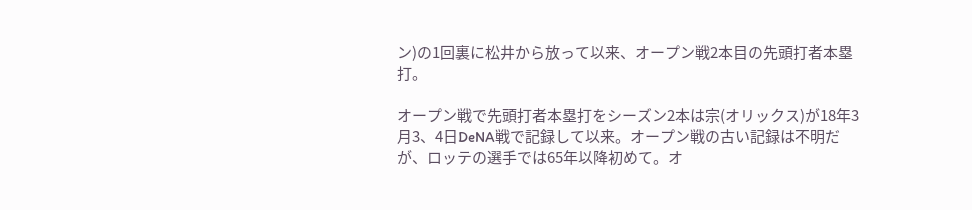ン)の1回裏に松井から放って以来、オープン戦2本目の先頭打者本塁打。

オープン戦で先頭打者本塁打をシーズン2本は宗(オリックス)が18年3月3、4日DeNA戦で記録して以来。オープン戦の古い記録は不明だが、ロッテの選手では65年以降初めて。オ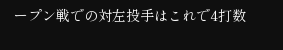ープン戦での対左投手はこれで4打数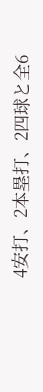4安打、2本塁打、2四球と全6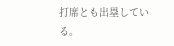打席とも出塁している。